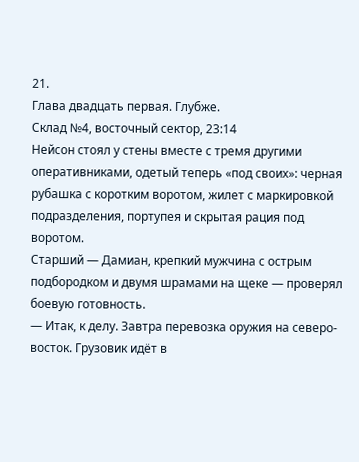21.
Глава двадцать первая. Глубже.
Склад №4, восточный сектор, 23:14
Нейсон стоял у стены вместе с тремя другими оперативниками, одетый теперь «под своих»: черная рубашка с коротким воротом, жилет с маркировкой подразделения, портупея и скрытая рация под воротом.
Старший — Дамиан, крепкий мужчина с острым подбородком и двумя шрамами на щеке — проверял боевую готовность.
— Итак, к делу. Завтра перевозка оружия на северо-восток. Грузовик идёт в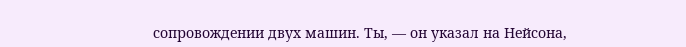сопровождении двух машин. Ты, — он указал на Нейсона,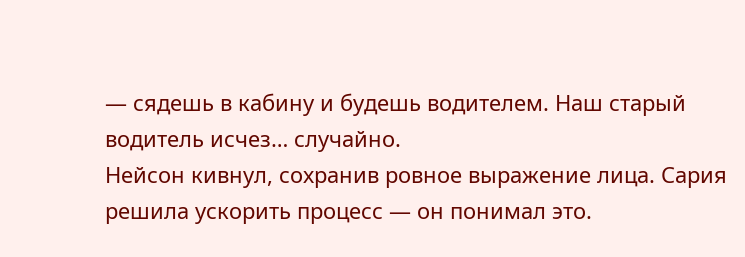— сядешь в кабину и будешь водителем. Наш старый водитель исчез… случайно.
Нейсон кивнул, сохранив ровное выражение лица. Сария решила ускорить процесс — он понимал это.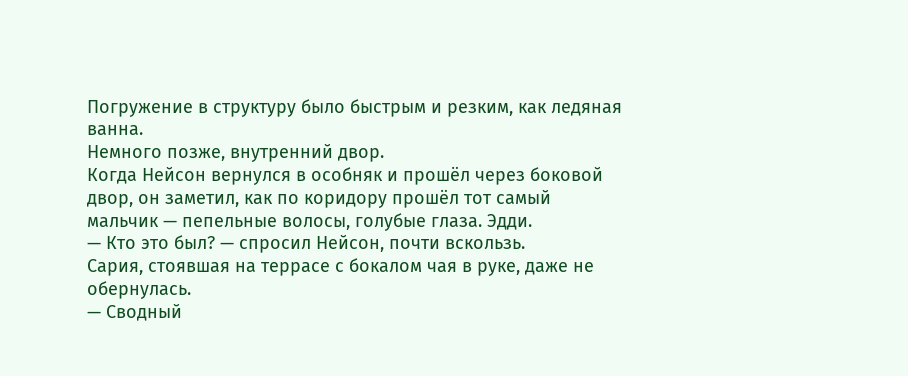Погружение в структуру было быстрым и резким, как ледяная ванна.
Немного позже, внутренний двор.
Когда Нейсон вернулся в особняк и прошёл через боковой двор, он заметил, как по коридору прошёл тот самый мальчик — пепельные волосы, голубые глаза. Эдди.
— Кто это был? — спросил Нейсон, почти вскользь.
Сария, стоявшая на террасе с бокалом чая в руке, даже не обернулась.
— Сводный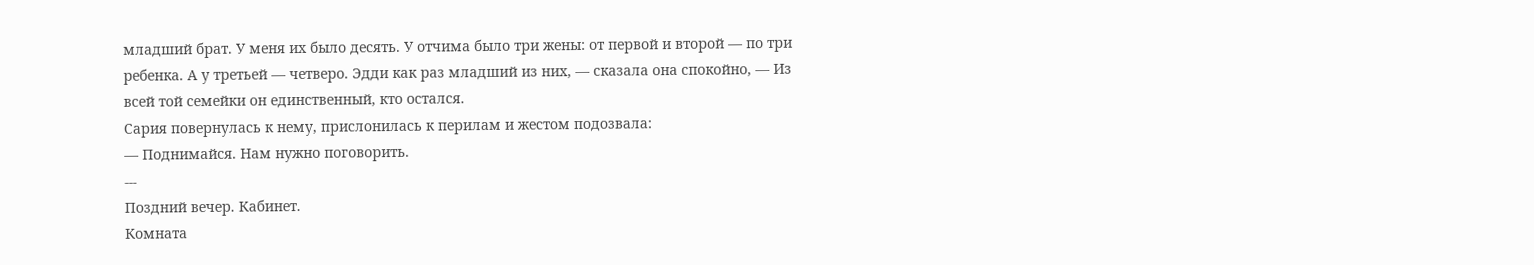младший брат. У меня их было десять. У отчима было три жены: от первой и второй — по три ребенка. А у третьей — четверо. Эдди как раз младший из них, — сказала она спокойно, — Из всей той семейки он единственный, кто остался.
Сария повернулась к нему, прислонилась к перилам и жестом подозвала:
— Поднимайся. Нам нужно поговорить.
---
Поздний вечер. Кабинет.
Комната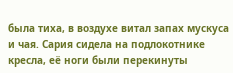была тиха, в воздухе витал запах мускуса и чая. Сария сидела на подлокотнике кресла, её ноги были перекинуты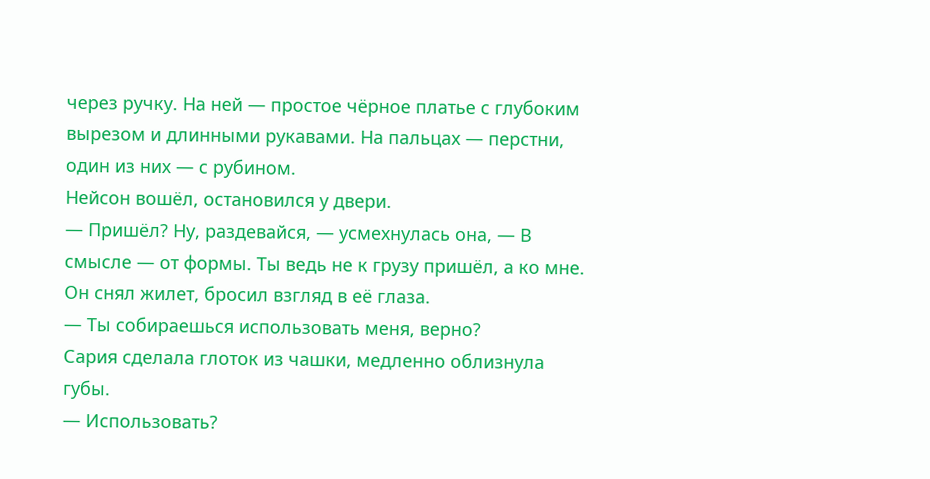через ручку. На ней — простое чёрное платье с глубоким вырезом и длинными рукавами. На пальцах — перстни, один из них — с рубином.
Нейсон вошёл, остановился у двери.
— Пришёл? Ну, раздевайся, — усмехнулась она, — В смысле — от формы. Ты ведь не к грузу пришёл, а ко мне.
Он снял жилет, бросил взгляд в её глаза.
— Ты собираешься использовать меня, верно?
Сария сделала глоток из чашки, медленно облизнула губы.
— Использовать?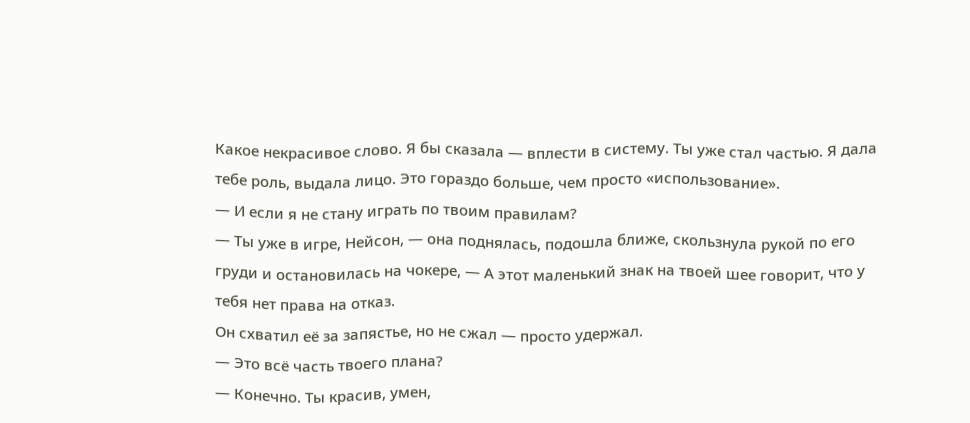Какое некрасивое слово. Я бы сказала — вплести в систему. Ты уже стал частью. Я дала тебе роль, выдала лицо. Это гораздо больше, чем просто «использование».
— И если я не стану играть по твоим правилам?
— Ты уже в игре, Нейсон, — она поднялась, подошла ближе, скользнула рукой по его груди и остановилась на чокере, — А этот маленький знак на твоей шее говорит, что у тебя нет права на отказ.
Он схватил её за запястье, но не сжал — просто удержал.
— Это всё часть твоего плана?
— Конечно. Ты красив, умен,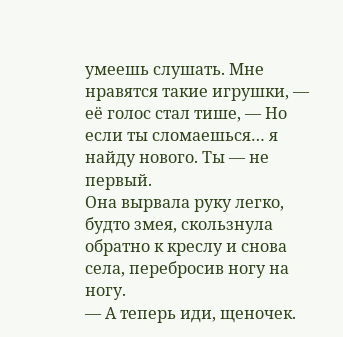умеешь слушать. Мне нравятся такие игрушки, — её голос стал тише, — Но если ты сломаешься… я найду нового. Ты — не первый.
Она вырвала руку легко, будто змея, скользнула обратно к креслу и снова села, перебросив ногу на ногу.
— А теперь иди, щеночек.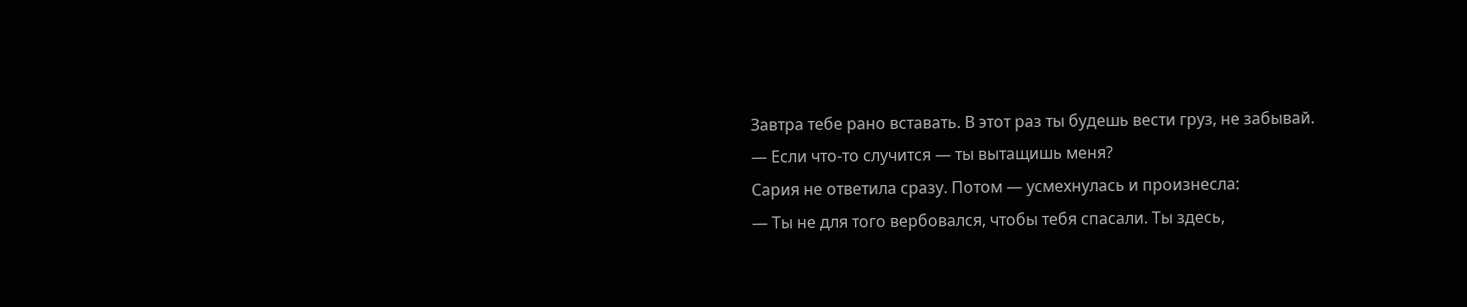Завтра тебе рано вставать. В этот раз ты будешь вести груз, не забывай.
— Если что-то случится — ты вытащишь меня?
Сария не ответила сразу. Потом — усмехнулась и произнесла:
— Ты не для того вербовался, чтобы тебя спасали. Ты здесь,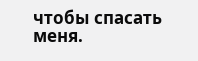чтобы спасать меня.